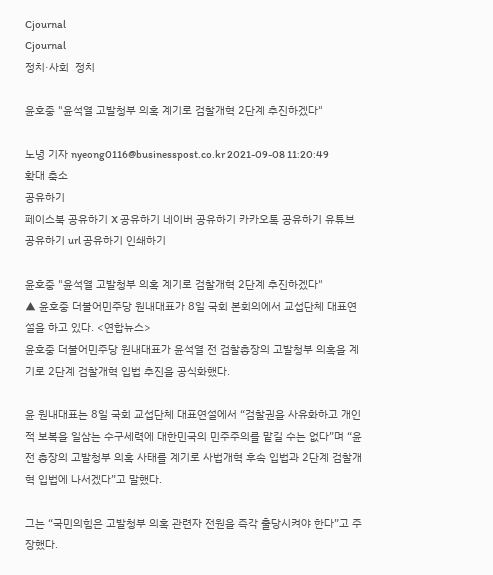Cjournal
Cjournal
정치·사회  정치

윤호중 "윤석열 고발청부 의혹 계기로 검찰개혁 2단계 추진하겠다"

노녕 기자 nyeong0116@businesspost.co.kr 2021-09-08 11:20:49
확대 축소
공유하기
페이스북 공유하기 X 공유하기 네이버 공유하기 카카오톡 공유하기 유튜브 공유하기 url 공유하기 인쇄하기

윤호중 "윤석열 고발청부 의혹 계기로 검찰개혁 2단계 추진하겠다"
▲ 윤호중 더불어민주당 원내대표가 8일 국회 본회의에서 교섭단체 대표연설을 하고 있다. <연합뉴스>
윤호중 더불어민주당 원내대표가 윤석열 전 검찰총장의 고발청부 의혹을 계기로 2단계 검찰개혁 입법 추진을 공식화했다.

윤 원내대표는 8일 국회 교섭단체 대표연설에서 “검찰권을 사유화하고 개인적 보복을 일삼는 수구세력에 대한민국의 민주주의를 맡길 수는 없다”며 “윤 전 총장의 고발청부 의혹 사태를 계기로 사법개혁 후속 입법과 2단계 검찰개혁 입법에 나서겠다”고 말했다.

그는 “국민의힘은 고발청부 의혹 관련자 전원을 즉각 출당시켜야 한다”고 주장했다.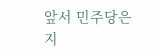앞서 민주당은 지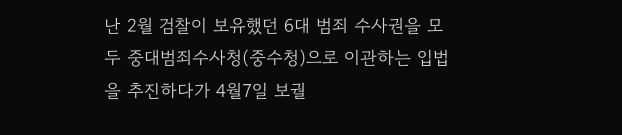난 2월 검찰이 보유했던 6대 범죄 수사권을 모두 중대범죄수사청(중수청)으로 이관하는 입법을 추진하다가 4월7일 보궐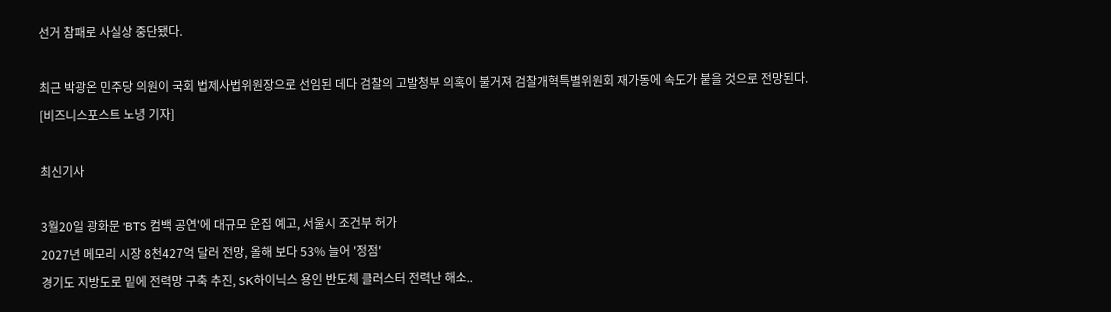선거 참패로 사실상 중단됐다.

최근 박광온 민주당 의원이 국회 법제사법위원장으로 선임된 데다 검찰의 고발청부 의혹이 불거져 검찰개혁특별위원회 재가동에 속도가 붙을 것으로 전망된다. [비즈니스포스트 노녕 기자]

최신기사

3월20일 광화문 'BTS 컴백 공연'에 대규모 운집 예고, 서울시 조건부 허가
2027년 메모리 시장 8천427억 달러 전망, 올해 보다 53% 늘어 '정점'
경기도 지방도로 밑에 전력망 구축 추진, SK하이닉스 용인 반도체 클러스터 전력난 해소..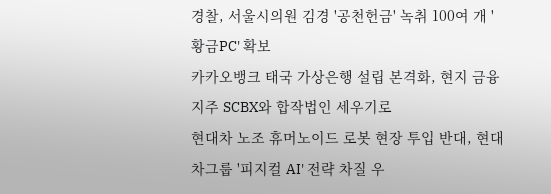경찰, 서울시의원 김경 '공천헌금' 녹취 100여 개 '황금PC' 확보
카카오뱅크 태국 가상은행 설립 본격화, 현지 금융지주 SCBX와 합작법인 세우기로
현대차 노조 휴머노이드 로봇 현장 투입 반대, 현대차그룹 '피지컬 AI' 전략 차질 우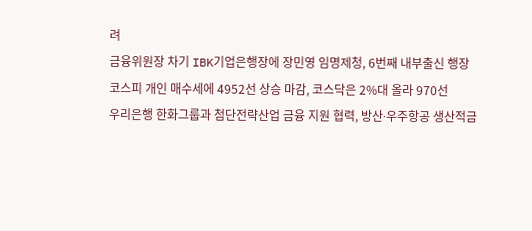려
금융위원장 차기 IBK기업은행장에 장민영 임명제청, 6번째 내부출신 행장
코스피 개인 매수세에 4952선 상승 마감, 코스닥은 2%대 올라 970선
우리은행 한화그룹과 첨단전략산업 금융 지원 협력, 방산ᐧ우주항공 생산적금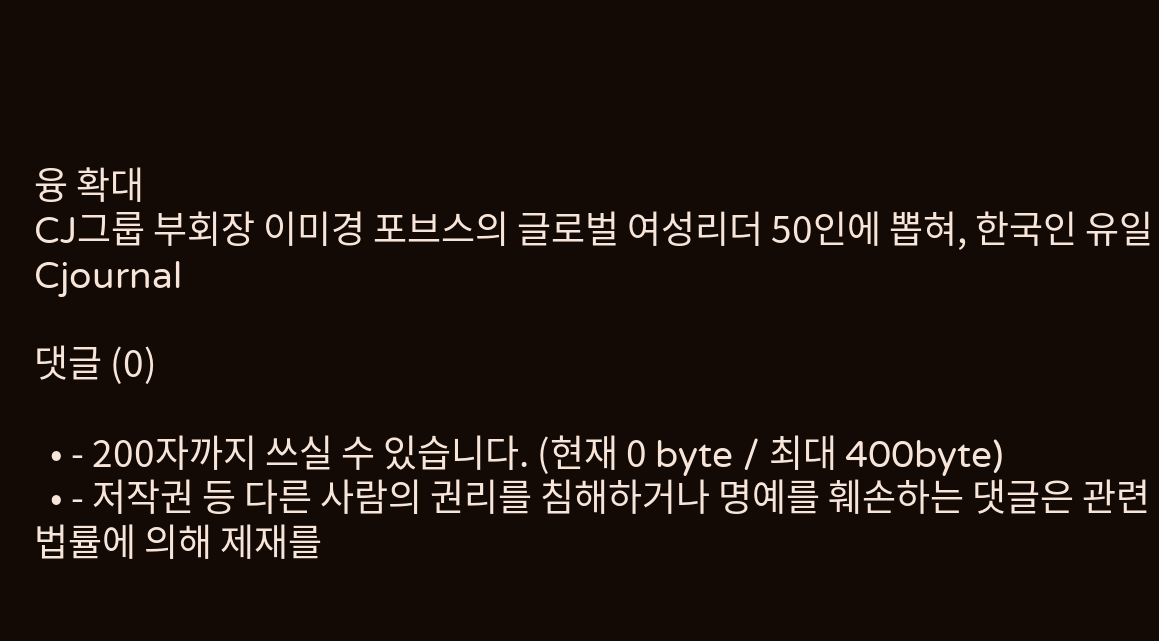융 확대
CJ그룹 부회장 이미경 포브스의 글로벌 여성리더 50인에 뽑혀, 한국인 유일
Cjournal

댓글 (0)

  • - 200자까지 쓰실 수 있습니다. (현재 0 byte / 최대 400byte)
  • - 저작권 등 다른 사람의 권리를 침해하거나 명예를 훼손하는 댓글은 관련 법률에 의해 제재를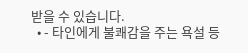받을 수 있습니다.
  • - 타인에게 불쾌감을 주는 욕설 등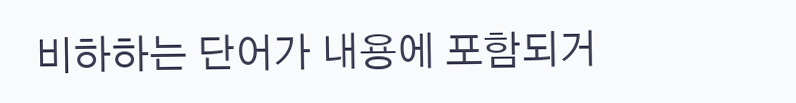비하하는 단어가 내용에 포함되거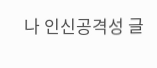나 인신공격성 글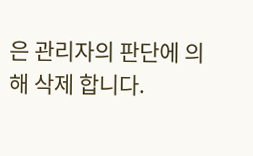은 관리자의 판단에 의해 삭제 합니다.